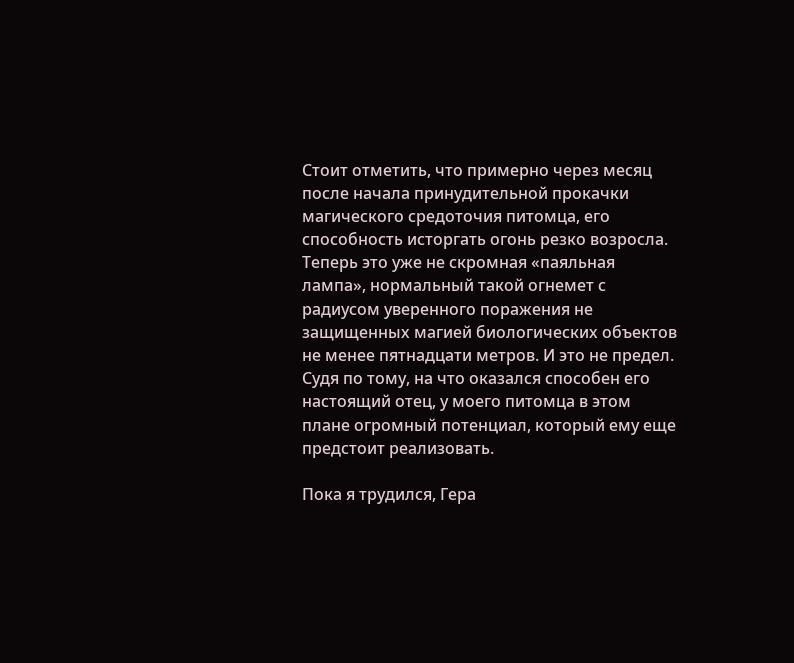Стоит отметить, что примерно через месяц после начала принудительной прокачки магического средоточия питомца, его способность исторгать огонь резко возросла. Теперь это уже не скромная «паяльная лампа», нормальный такой огнемет с радиусом уверенного поражения не защищенных магией биологических объектов не менее пятнадцати метров. И это не предел. Судя по тому, на что оказался способен его настоящий отец, у моего питомца в этом плане огромный потенциал, который ему еще предстоит реализовать.

Пока я трудился, Гера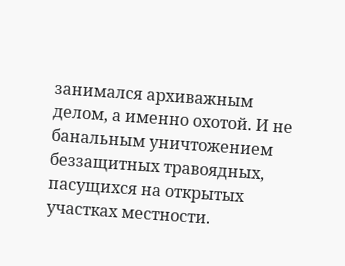занимался архиважным делом, а именно охотой. И не банальным уничтожением беззащитных травоядных, пасущихся на открытых участках местности.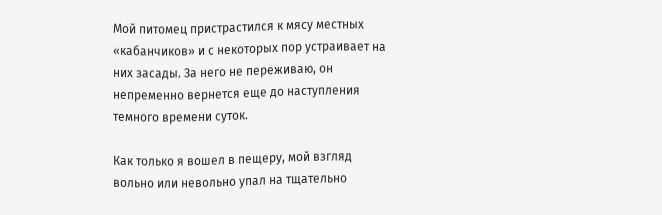Мой питомец пристрастился к мясу местных «кабанчиков» и с некоторых пор устраивает на них засады. За него не переживаю, он непременно вернется еще до наступления темного времени суток.

Как только я вошел в пещеру, мой взгляд вольно или невольно упал на тщательно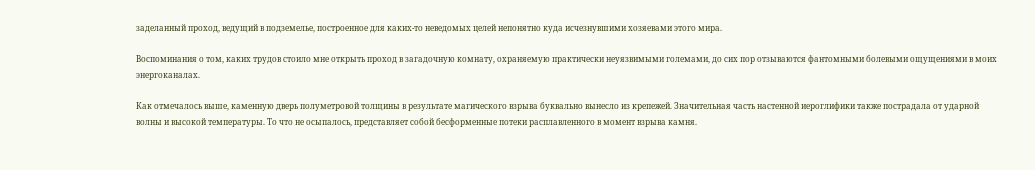заделанный проход, ведущий в подземелье, построенное для каких-то неведомых целей непонятно куда исчезнувшими хозяевами этого мира.

Воспоминания о том, каких трудов стоило мне открыть проход в загадочную комнату, охраняемую практически неуязвимыми големами, до сих пор отзываются фантомными болевыми ощущениями в моих энергоканалах.

Как отмечалось выше, каменную дверь полуметровой толщины в результате магического взрыва буквально вынесло из крепежей. Значительная часть настенной иероглифики также пострадала от ударной волны и высокой температуры. То что не осыпалось, представляет собой бесформенные потеки расплавленного в момент взрыва камня.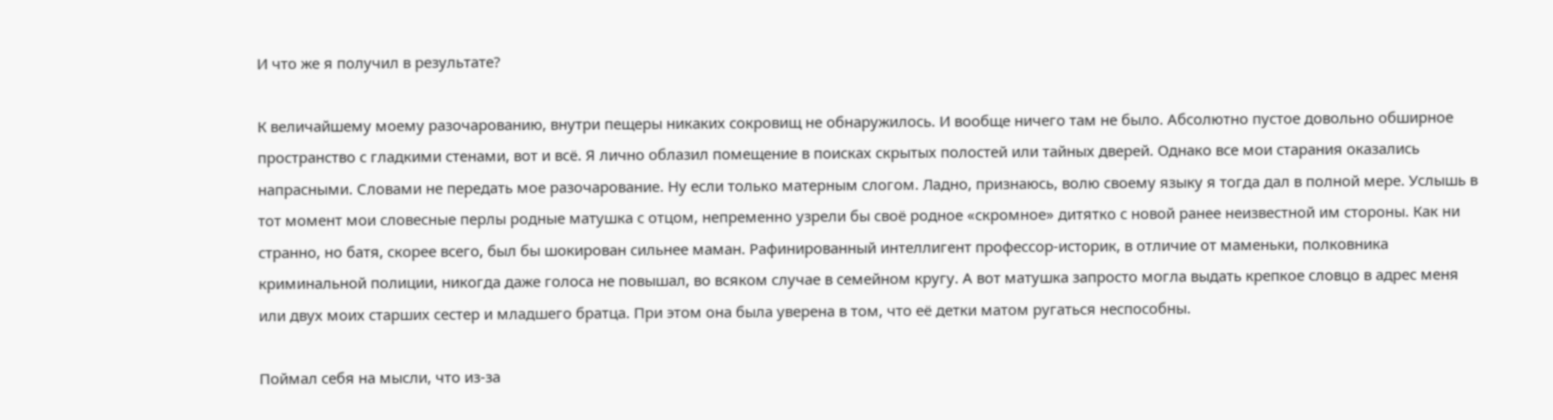И что же я получил в результате?

К величайшему моему разочарованию, внутри пещеры никаких сокровищ не обнаружилось. И вообще ничего там не было. Абсолютно пустое довольно обширное пространство с гладкими стенами, вот и всё. Я лично облазил помещение в поисках скрытых полостей или тайных дверей. Однако все мои старания оказались напрасными. Словами не передать мое разочарование. Ну если только матерным слогом. Ладно, признаюсь, волю своему языку я тогда дал в полной мере. Услышь в тот момент мои словесные перлы родные матушка с отцом, непременно узрели бы своё родное «скромное» дитятко с новой ранее неизвестной им стороны. Как ни странно, но батя, скорее всего, был бы шокирован сильнее маман. Рафинированный интеллигент профессор-историк, в отличие от маменьки, полковника криминальной полиции, никогда даже голоса не повышал, во всяком случае в семейном кругу. А вот матушка запросто могла выдать крепкое словцо в адрес меня или двух моих старших сестер и младшего братца. При этом она была уверена в том, что её детки матом ругаться неспособны.

Поймал себя на мысли, что из-за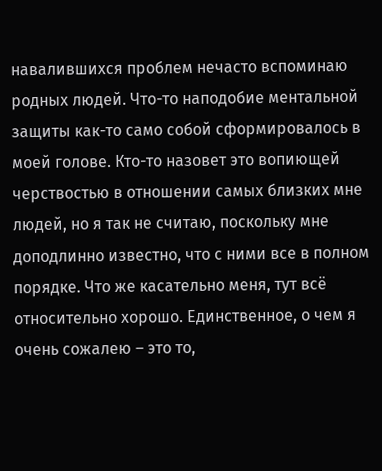навалившихся проблем нечасто вспоминаю родных людей. Что-то наподобие ментальной защиты как-то само собой сформировалось в моей голове. Кто-то назовет это вопиющей черствостью в отношении самых близких мне людей, но я так не считаю, поскольку мне доподлинно известно, что с ними все в полном порядке. Что же касательно меня, тут всё относительно хорошо. Единственное, о чем я очень сожалею – это то,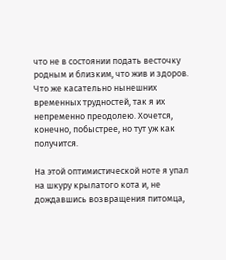что не в состоянии подать весточку родным и близким, что жив и здоров. Что же касательно нынешних временных трудностей, так я их непременно преодолею. Хочется, конечно, побыстрее, но тут уж как получится.

На этой оптимистической ноте я упал на шкуру крылатого кота и, не дождавшись возвращения питомца,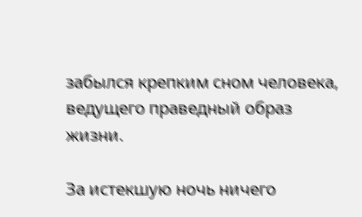забылся крепким сном человека, ведущего праведный образ жизни.

За истекшую ночь ничего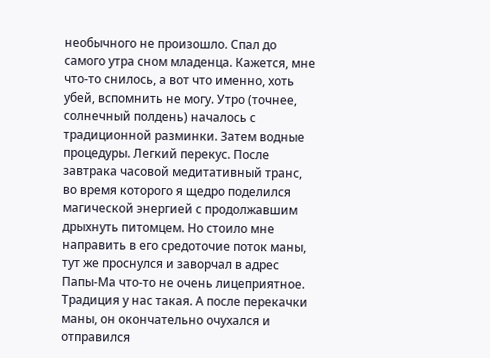необычного не произошло. Спал до самого утра сном младенца. Кажется, мне что-то снилось, а вот что именно, хоть убей, вспомнить не могу. Утро (точнее, солнечный полдень) началось с традиционной разминки. Затем водные процедуры. Легкий перекус. После завтрака часовой медитативный транс, во время которого я щедро поделился магической энергией с продолжавшим дрыхнуть питомцем. Но стоило мне направить в его средоточие поток маны, тут же проснулся и заворчал в адрес Папы-Ма что-то не очень лицеприятное. Традиция у нас такая. А после перекачки маны, он окончательно очухался и отправился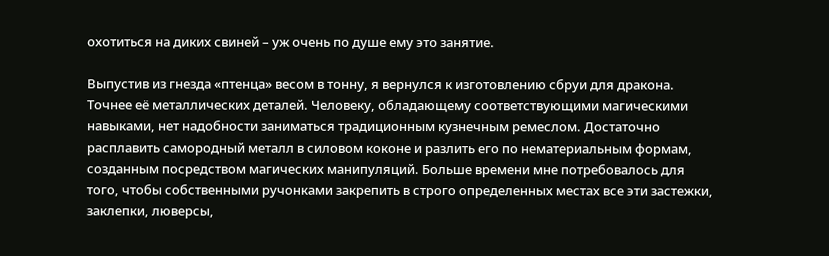охотиться на диких свиней – уж очень по душе ему это занятие.

Выпустив из гнезда «птенца» весом в тонну, я вернулся к изготовлению сбруи для дракона. Точнее её металлических деталей. Человеку, обладающему соответствующими магическими навыками, нет надобности заниматься традиционным кузнечным ремеслом. Достаточно расплавить самородный металл в силовом коконе и разлить его по нематериальным формам, созданным посредством магических манипуляций. Больше времени мне потребовалось для того, чтобы собственными ручонками закрепить в строго определенных местах все эти застежки, заклепки, люверсы,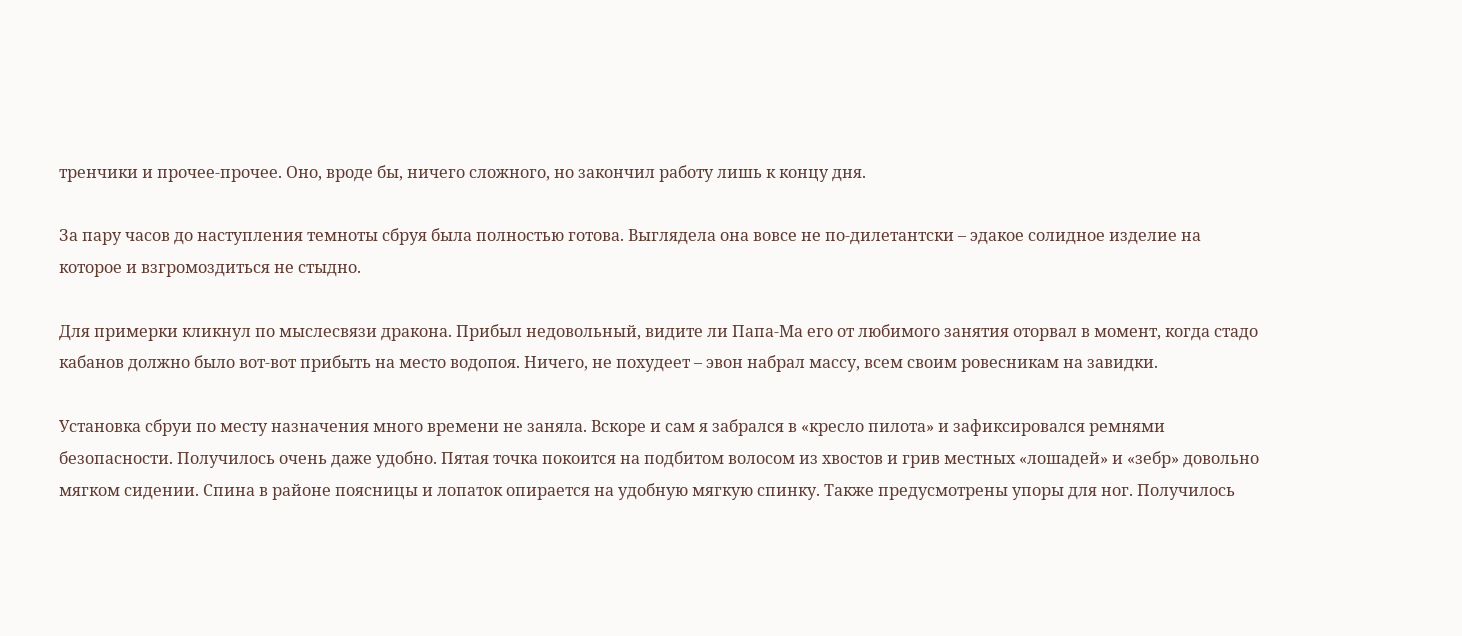тренчики и прочее-прочее. Оно, вроде бы, ничего сложного, но закончил работу лишь к концу дня.

За пару часов до наступления темноты сбруя была полностью готова. Выглядела она вовсе не по-дилетантски – эдакое солидное изделие на которое и взгромоздиться не стыдно.

Для примерки кликнул по мыслесвязи дракона. Прибыл недовольный, видите ли Папа-Ма его от любимого занятия оторвал в момент, когда стадо кабанов должно было вот-вот прибыть на место водопоя. Ничего, не похудеет – эвон набрал массу, всем своим ровесникам на завидки.

Установка сбруи по месту назначения много времени не заняла. Вскоре и сам я забрался в «кресло пилота» и зафиксировался ремнями безопасности. Получилось очень даже удобно. Пятая точка покоится на подбитом волосом из хвостов и грив местных «лошадей» и «зебр» довольно мягком сидении. Спина в районе поясницы и лопаток опирается на удобную мягкую спинку. Также предусмотрены упоры для ног. Получилось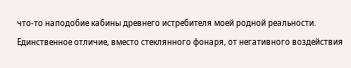что-то наподобие кабины древнего истребителя моей родной реальности. Единственное отличие, вместо стеклянного фонаря, от негативного воздействия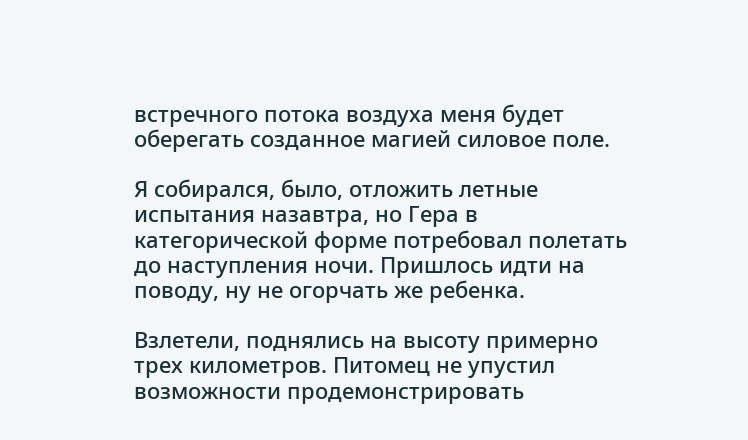встречного потока воздуха меня будет оберегать созданное магией силовое поле.

Я собирался, было, отложить летные испытания назавтра, но Гера в категорической форме потребовал полетать до наступления ночи. Пришлось идти на поводу, ну не огорчать же ребенка.

Взлетели, поднялись на высоту примерно трех километров. Питомец не упустил возможности продемонстрировать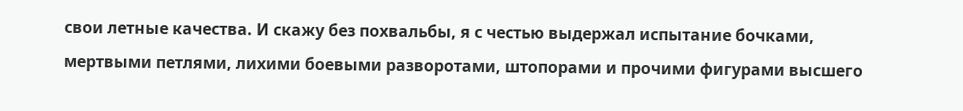свои летные качества. И скажу без похвальбы, я с честью выдержал испытание бочками, мертвыми петлями, лихими боевыми разворотами, штопорами и прочими фигурами высшего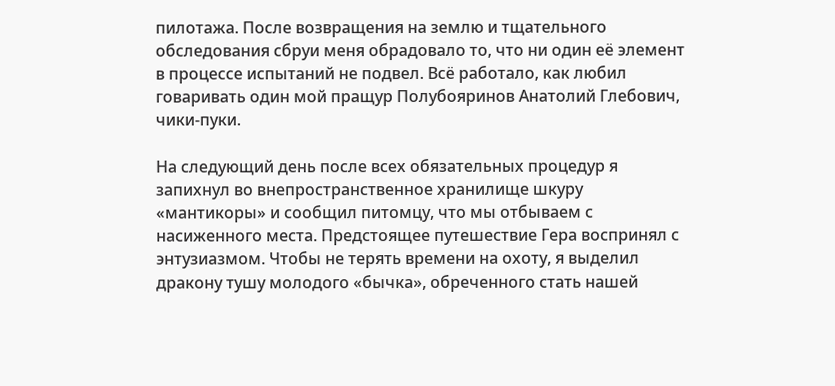пилотажа. После возвращения на землю и тщательного обследования сбруи меня обрадовало то, что ни один её элемент в процессе испытаний не подвел. Всё работало, как любил говаривать один мой пращур Полубояринов Анатолий Глебович, чики-пуки.

На следующий день после всех обязательных процедур я запихнул во внепространственное хранилище шкуру «мантикоры» и сообщил питомцу, что мы отбываем с насиженного места. Предстоящее путешествие Гера воспринял с энтузиазмом. Чтобы не терять времени на охоту, я выделил дракону тушу молодого «бычка», обреченного стать нашей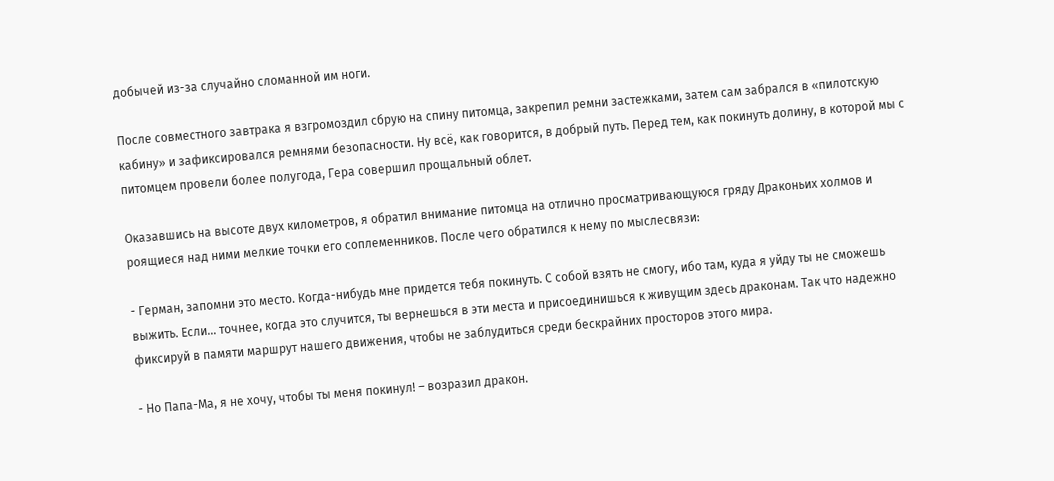добычей из-за случайно сломанной им ноги.

После совместного завтрака я взгромоздил сбрую на спину питомца, закрепил ремни застежками, затем сам забрался в «пилотскую кабину» и зафиксировался ремнями безопасности. Ну всё, как говорится, в добрый путь. Перед тем, как покинуть долину, в которой мы с питомцем провели более полугода, Гера совершил прощальный облет.

Оказавшись на высоте двух километров, я обратил внимание питомца на отлично просматривающуюся гряду Драконьих холмов и роящиеся над ними мелкие точки его соплеменников. После чего обратился к нему по мыслесвязи:

- Герман, запомни это место. Когда-нибудь мне придется тебя покинуть. С собой взять не смогу, ибо там, куда я уйду ты не сможешь выжить. Если… точнее, когда это случится, ты вернешься в эти места и присоединишься к живущим здесь драконам. Так что надежно фиксируй в памяти маршрут нашего движения, чтобы не заблудиться среди бескрайних просторов этого мира.

- Но Папа-Ма, я не хочу, чтобы ты меня покинул! – возразил дракон.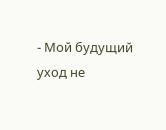- Мой будущий уход не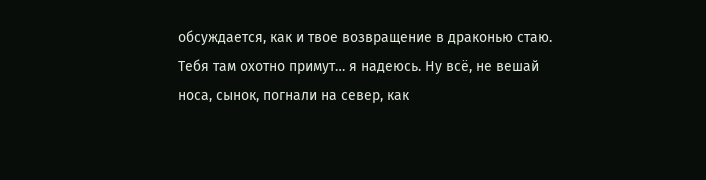обсуждается, как и твое возвращение в драконью стаю. Тебя там охотно примут… я надеюсь. Ну всё, не вешай носа, сынок, погнали на север, как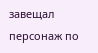завещал персонаж по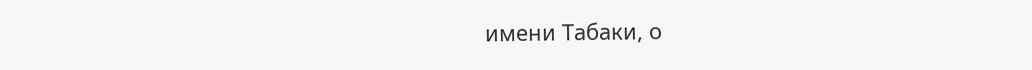имени Табаки, о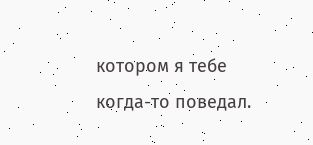котором я тебе когда-то поведал.